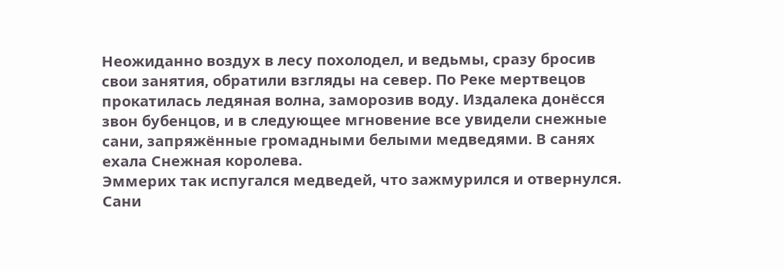Неожиданно воздух в лесу похолодел, и ведьмы, сразу бросив свои занятия, обратили взгляды на север. По Реке мертвецов прокатилась ледяная волна, заморозив воду. Издалека донёсся звон бубенцов, и в следующее мгновение все увидели снежные сани, запряжённые громадными белыми медведями. В санях ехала Снежная королева.
Эммерих так испугался медведей, что зажмурился и отвернулся. Сани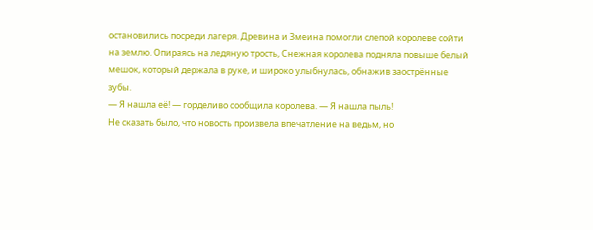остановились посреди лагеря. Древина и Змеина помогли слепой королеве сойти на землю. Опираясь на ледяную трость, Снежная королева подняла повыше белый мешок, который держала в руке, и широко улыбнулась, обнажив заострённые зубы.
— Я нашла её! — горделиво сообщила королева. — Я нашла пыль!
Не сказать было, что новость произвела впечатление на ведьм, но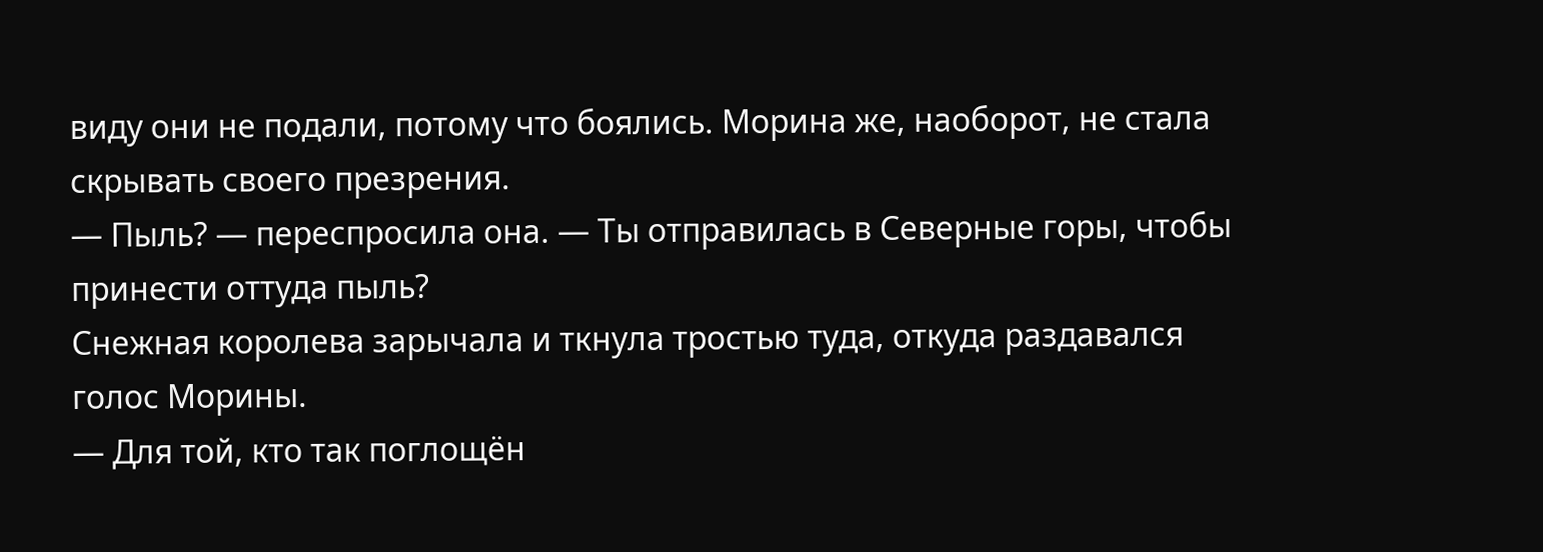виду они не подали, потому что боялись. Морина же, наоборот, не стала скрывать своего презрения.
— Пыль? — переспросила она. — Ты отправилась в Северные горы, чтобы принести оттуда пыль?
Снежная королева зарычала и ткнула тростью туда, откуда раздавался голос Морины.
— Для той, кто так поглощён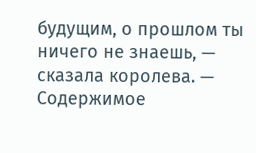будущим, о прошлом ты ничего не знаешь, — сказала королева. — Содержимое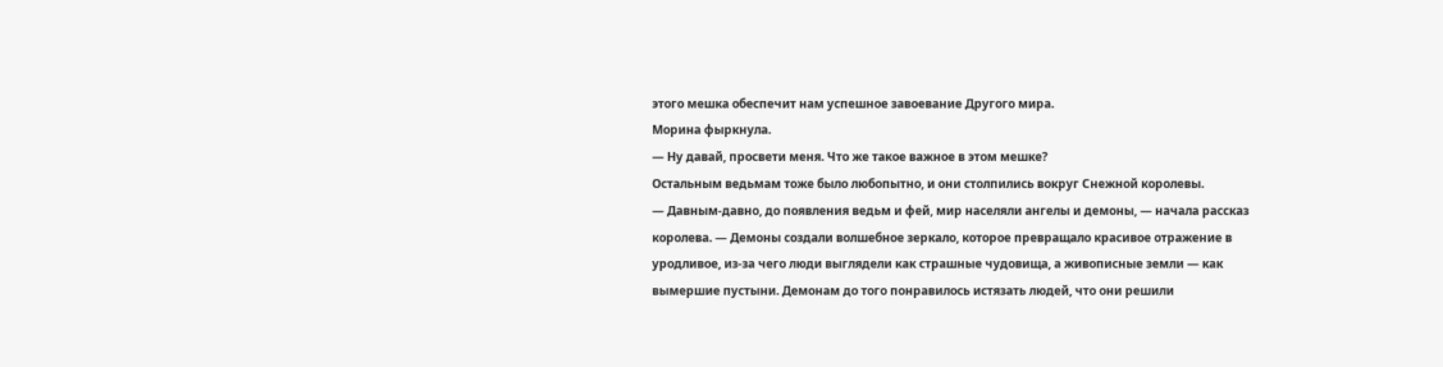этого мешка обеспечит нам успешное завоевание Другого мира.
Морина фыркнула.
— Ну давай, просвети меня. Что же такое важное в этом мешке?
Остальным ведьмам тоже было любопытно, и они столпились вокруг Снежной королевы.
— Давным-давно, до появления ведьм и фей, мир населяли ангелы и демоны, — начала рассказ королева. — Демоны создали волшебное зеркало, которое превращало красивое отражение в уродливое, из-за чего люди выглядели как страшные чудовища, а живописные земли — как вымершие пустыни. Демонам до того понравилось истязать людей, что они решили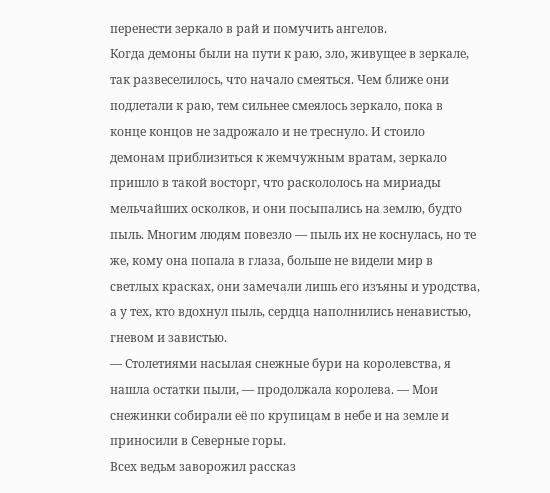перенести зеркало в рай и помучить ангелов.
Когда демоны были на пути к раю, зло, живущее в зеркале, так развеселилось, что начало смеяться. Чем ближе они подлетали к раю, тем сильнее смеялось зеркало, пока в конце концов не задрожало и не треснуло. И стоило демонам приблизиться к жемчужным вратам, зеркало пришло в такой восторг, что раскололось на мириады мельчайших осколков, и они посыпались на землю, будто пыль. Многим людям повезло — пыль их не коснулась, но те же, кому она попала в глаза, больше не видели мир в светлых красках, они замечали лишь его изъяны и уродства, а у тех, кто вдохнул пыль, сердца наполнились ненавистью, гневом и завистью.
— Столетиями насылая снежные бури на королевства, я нашла остатки пыли, — продолжала королева. — Мои снежинки собирали её по крупицам в небе и на земле и приносили в Северные горы.
Всех ведьм заворожил рассказ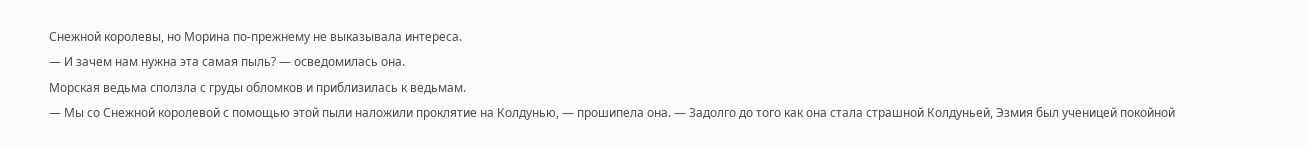Снежной королевы, но Морина по-прежнему не выказывала интереса.
— И зачем нам нужна эта самая пыль? — осведомилась она.
Морская ведьма сползла с груды обломков и приблизилась к ведьмам.
— Мы со Снежной королевой с помощью этой пыли наложили проклятие на Колдунью, — прошипела она. — Задолго до того как она стала страшной Колдуньей, Эзмия был ученицей покойной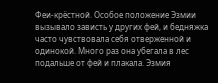Феи-крёстной. Особое положение Эзмии вызывало зависть у других фей, и бедняжка часто чувствовала себя отверженной и одинокой. Много раз она убегала в лес подальше от фей и плакала. Эзмия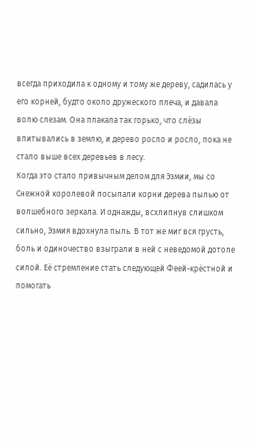всегда приходила к одному и тому же дереву, садилась у его корней, будто около дружеского плеча, и давала волю слезам. Она плакала так горько, что слёзы впитывались в землю, и дерево росло и росло, пока не стало выше всех деревьев в лесу.
Когда это стало привычным делом для Эзмии, мы со Снежной королевой посыпали корни дерева пылью от волшебного зеркала. И однажды, всхлипнув слишком сильно, Эзмия вдохнула пыль. В тот же миг вся грусть, боль и одиночество взыграли в ней с неведомой дотоле силой. Её стремление стать следующей Феей-крёстной и помогать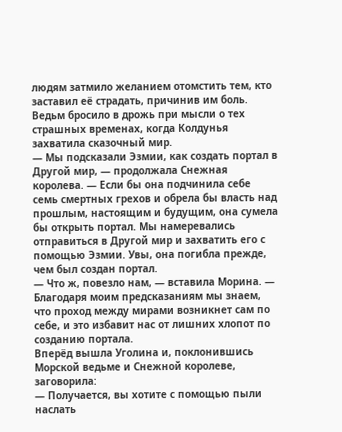людям затмило желанием отомстить тем, кто заставил её страдать, причинив им боль.
Ведьм бросило в дрожь при мысли о тех страшных временах, когда Колдунья захватила сказочный мир.
— Мы подсказали Эзмии, как создать портал в Другой мир, — продолжала Снежная королева. — Если бы она подчинила себе семь смертных грехов и обрела бы власть над прошлым, настоящим и будущим, она сумела бы открыть портал. Мы намеревались отправиться в Другой мир и захватить его с помощью Эзмии. Увы, она погибла прежде, чем был создан портал.
— Что ж, повезло нам, — вставила Морина. — Благодаря моим предсказаниям мы знаем, что проход между мирами возникнет сам по себе, и это избавит нас от лишних хлопот по созданию портала.
Вперёд вышла Уголина и, поклонившись Морской ведьме и Снежной королеве, заговорила:
— Получается, вы хотите с помощью пыли наслать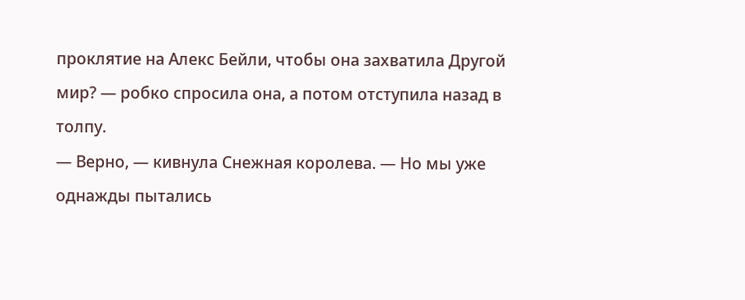проклятие на Алекс Бейли, чтобы она захватила Другой мир? — робко спросила она, а потом отступила назад в толпу.
— Верно, — кивнула Снежная королева. — Но мы уже однажды пытались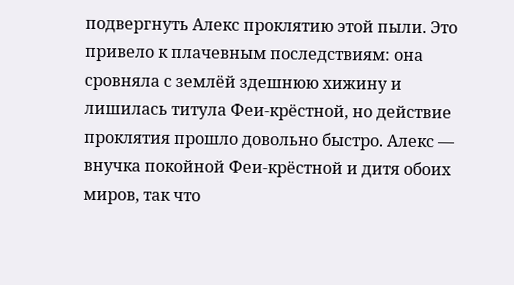подвергнуть Алекс проклятию этой пыли. Это привело к плачевным последствиям: она сровняла с землёй здешнюю хижину и лишилась титула Феи-крёстной, но действие проклятия прошло довольно быстро. Алекс — внучка покойной Феи-крёстной и дитя обоих миров, так что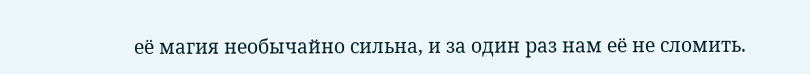её магия необычайно сильна, и за один раз нам её не сломить.